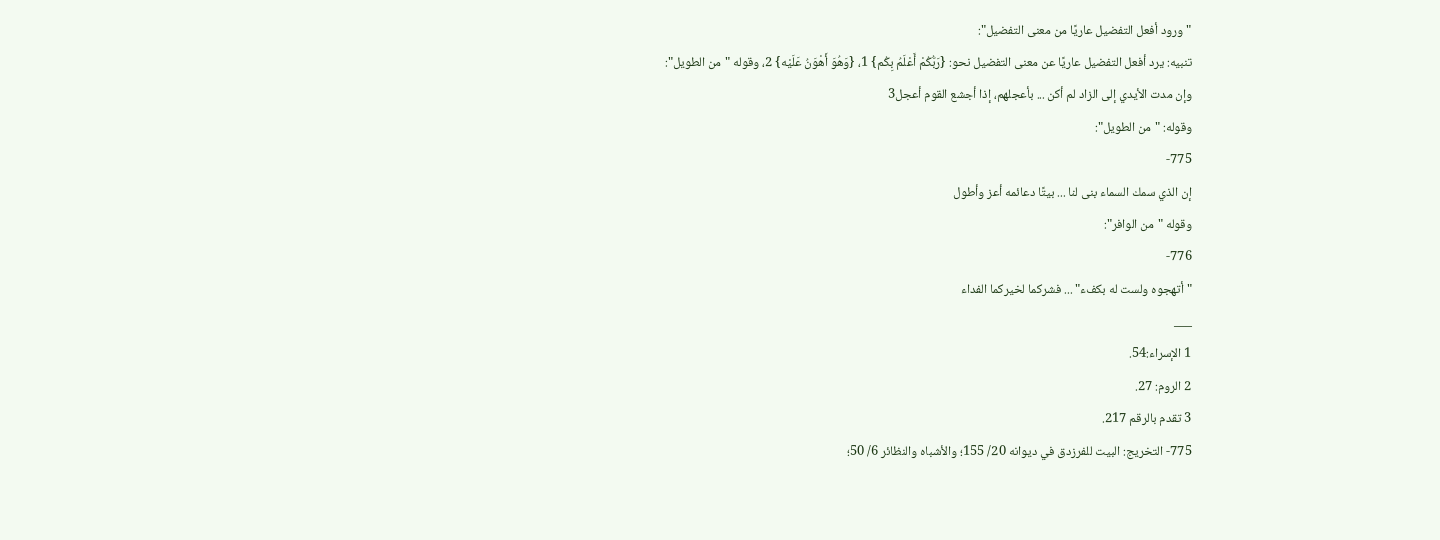"ورود أفعل التفضيل عاريًا من معنى التفضيل":
تنبيه: يرد أفعل التفضيل عاريًا عن معنى التفضيل نحو: {رَبُّكُمْ أَعْلَمُ بِكُم} 1، {وَهُوَ أَهْوَنُ عَلَيْه} 2، وقوله "من الطويل":
وإن مدت الأيدي إلى الزاد لم أكن ... بأعجلهم، إذا أجشع القوم أعجل3
وقوله: "من الطويل":
775-
إن الذي سمك السماء بنى لنا ... بيتًا دعائمه أعز وأطول
وقوله "من الوافر":
776-
"أتهجوه ولست له بكفء" ... فشركما لخيركما الفداء
___
1 الإسراء:54.
2 الروم: 27.
3 تقدم بالرقم 217.
775- التخريج: البيت للفرزدق في ديوانه 20/ 155؛ والأشباه والنظائر 6/ 50؛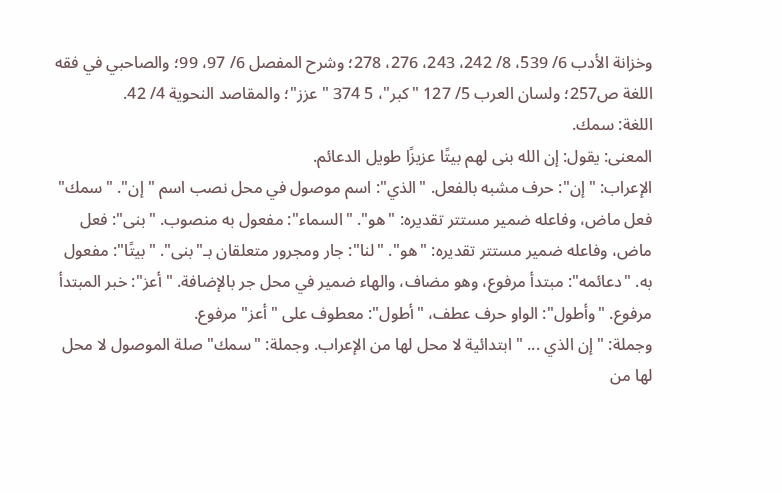وخزانة الأدب 6/ 539، 8/ 242، 243، 276، 278؛ وشرح المفصل 6/ 97، 99؛ والصاحبي في فقه اللغة ص257؛ ولسان العرب 5/ 127 "كبر"، 5 374 "عزز"؛ والمقاصد النحوية 4/ 42.
اللغة: سمك.
المعنى: يقول: إن الله بنى لهم بيتًا عزيزًا طويل الدعائم.
الإعراب: "إن": حرف مشبه بالفعل. "الذي": اسم موصول في محل نصب اسم "إن". "سمك" فعل ماض، وفاعله ضمير مستتر تقديره: "هو". "السماء": مفعول به منصوب. "بنى": فعل ماض، وفاعله ضمير مستتر تقديره: "هو". "لنا": جار ومجرور متعلقان بـ"بنى". "بيتًا": مفعول به. "دعائمه": مبتدأ مرفوع، وهو مضاف، والهاء ضمير في محل جر بالإضافة. "أعز": خبر المبتدأ مرفوع. "وأطول": الواو حرف عطف، "أطول": معطوف على "أعز" مرفوع.
وجملة: "إن الذي ... " ابتدائية لا محل لها من الإعراب. وجملة: "سمك" صلة الموصول لا محل لها من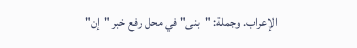الإعراب. وجملة: "بنى" في محل رفع خبر "إن"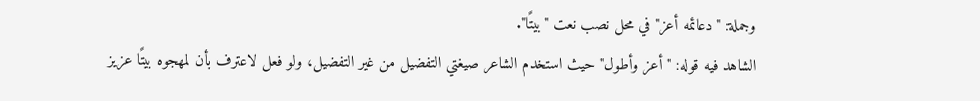وجملة: "دعائمه أعز" في محل نصب نعت "بيتًا".
الشاهد فيه قوله: "أعز وأطول" حيث استخدم الشاعر صيغتي التفضيل من غير التفضيل، ولو فعل لاعترف بأن لمهجوه بيتًا عزيز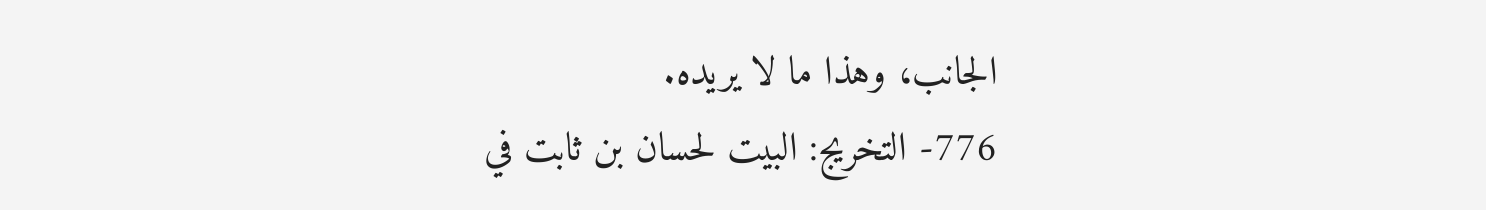الجانب، وهذا ما لا يريده.
776- التخريج: البيت لحسان بن ثابت في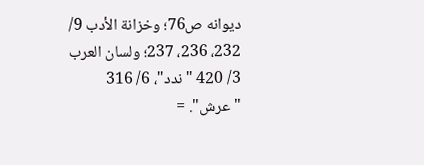ديوانه ص76؛ وخزانة الأدب 9/ 232، 236، 237؛ ولسان العرب 3/ 420 "ندد"، 6/ 316 "عرش". =